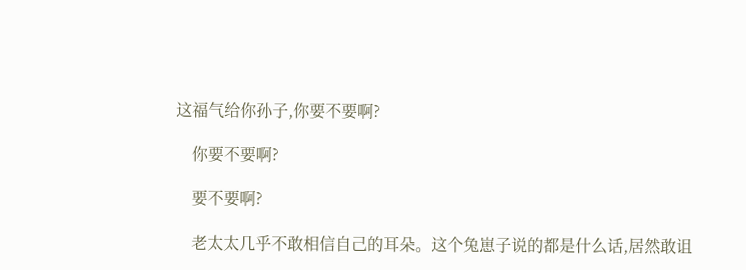这福气给你孙子,你要不要啊?

    你要不要啊?

    要不要啊?

    老太太几乎不敢相信自己的耳朵。这个兔崽子说的都是什么话,居然敢诅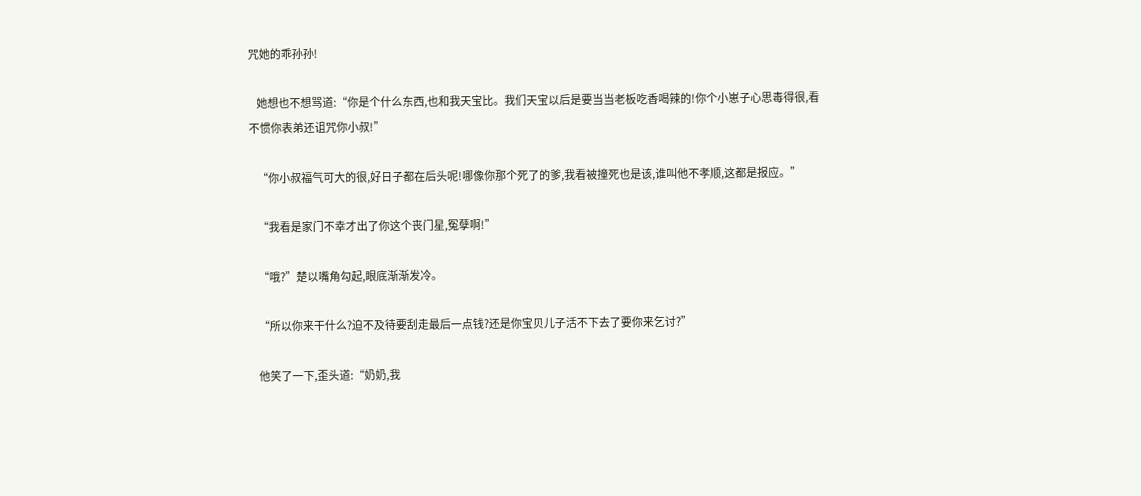咒她的乖孙孙!

    她想也不想骂道:“你是个什么东西,也和我天宝比。我们天宝以后是要当当老板吃香喝辣的!你个小崽子心思毒得很,看不惯你表弟还诅咒你小叔!”

    “你小叔福气可大的很,好日子都在后头呢!哪像你那个死了的爹,我看被撞死也是该,谁叫他不孝顺,这都是报应。”

    “我看是家门不幸才出了你这个丧门星,冤孽啊!”

    “哦?”楚以嘴角勾起,眼底渐渐发冷。

    “所以你来干什么?迫不及待要刮走最后一点钱?还是你宝贝儿子活不下去了要你来乞讨?”

    他笑了一下,歪头道:“奶奶,我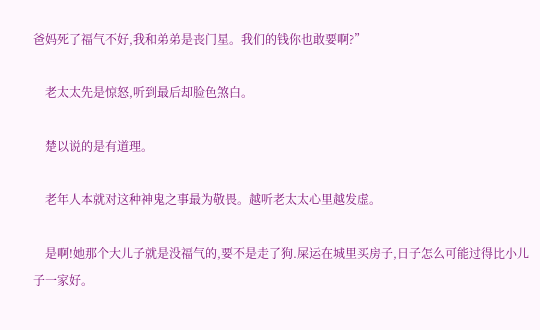爸妈死了福气不好,我和弟弟是丧门星。我们的钱你也敢要啊?”

    老太太先是惊怒,听到最后却脸色煞白。

    楚以说的是有道理。

    老年人本就对这种神鬼之事最为敬畏。越听老太太心里越发虚。

    是啊!她那个大儿子就是没福气的,要不是走了狗.屎运在城里买房子,日子怎么可能过得比小儿子一家好。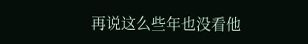再说这么些年也没看他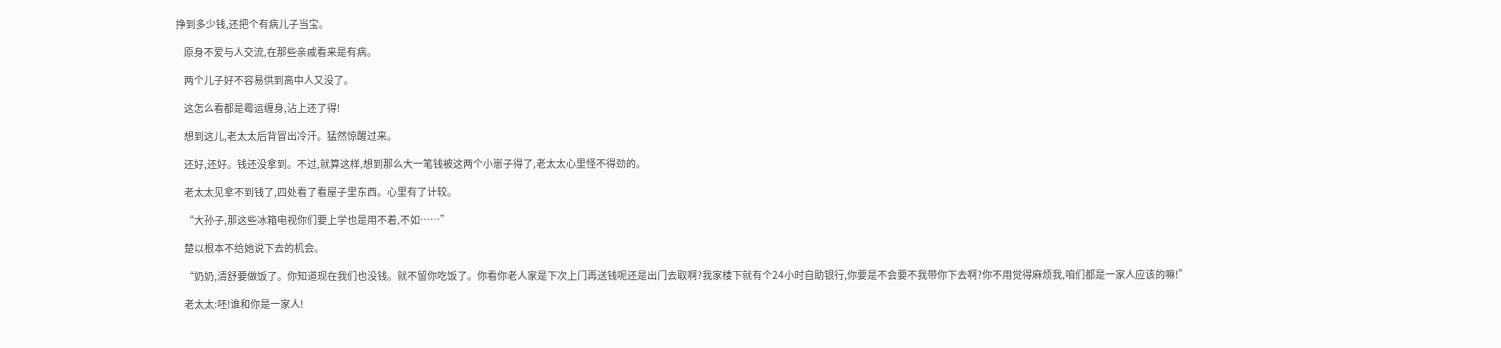挣到多少钱,还把个有病儿子当宝。

    原身不爱与人交流,在那些亲戚看来是有病。

    两个儿子好不容易供到高中人又没了。

    这怎么看都是霉运缠身,沾上还了得!

    想到这儿,老太太后背冒出冷汗。猛然惊醒过来。

    还好,还好。钱还没拿到。不过,就算这样,想到那么大一笔钱被这两个小崽子得了,老太太心里怪不得劲的。

    老太太见拿不到钱了,四处看了看屋子里东西。心里有了计较。

    “大孙子,那这些冰箱电视你们要上学也是用不着,不如……”

    楚以根本不给她说下去的机会。

    “奶奶,清舒要做饭了。你知道现在我们也没钱。就不留你吃饭了。你看你老人家是下次上门再送钱呢还是出门去取啊?我家楼下就有个24小时自助银行,你要是不会要不我带你下去啊?你不用觉得麻烦我,咱们都是一家人应该的嘛!”

    老太太:呸!谁和你是一家人!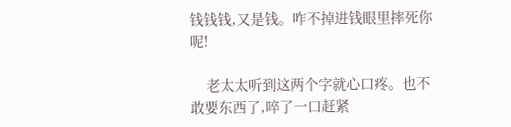钱钱钱,又是钱。咋不掉进钱眼里摔死你呢!

    老太太听到这两个字就心口疼。也不敢要东西了,啐了一口赶紧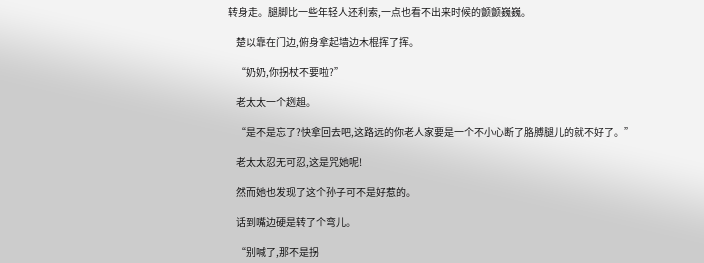转身走。腿脚比一些年轻人还利索,一点也看不出来时候的颤颤巍巍。

    楚以靠在门边,俯身拿起墙边木棍挥了挥。

    “奶奶,你拐杖不要啦?”

    老太太一个趔趄。

    “是不是忘了?快拿回去吧,这路远的你老人家要是一个不小心断了胳膊腿儿的就不好了。”

    老太太忍无可忍,这是咒她呢!

    然而她也发现了这个孙子可不是好惹的。

    话到嘴边硬是转了个弯儿。

    “别喊了,那不是拐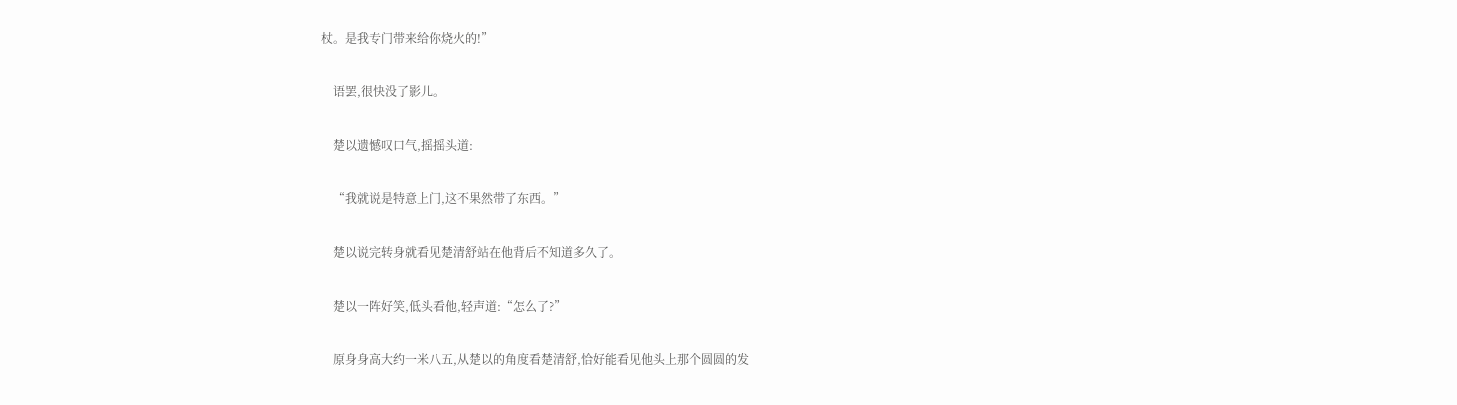杖。是我专门带来给你烧火的!”

    语罢,很快没了影儿。

    楚以遗憾叹口气,摇摇头道:

    “我就说是特意上门,这不果然带了东西。”

    楚以说完转身就看见楚清舒站在他背后不知道多久了。

    楚以一阵好笑,低头看他,轻声道:“怎么了?”

    原身身高大约一米八五,从楚以的角度看楚清舒,恰好能看见他头上那个圆圆的发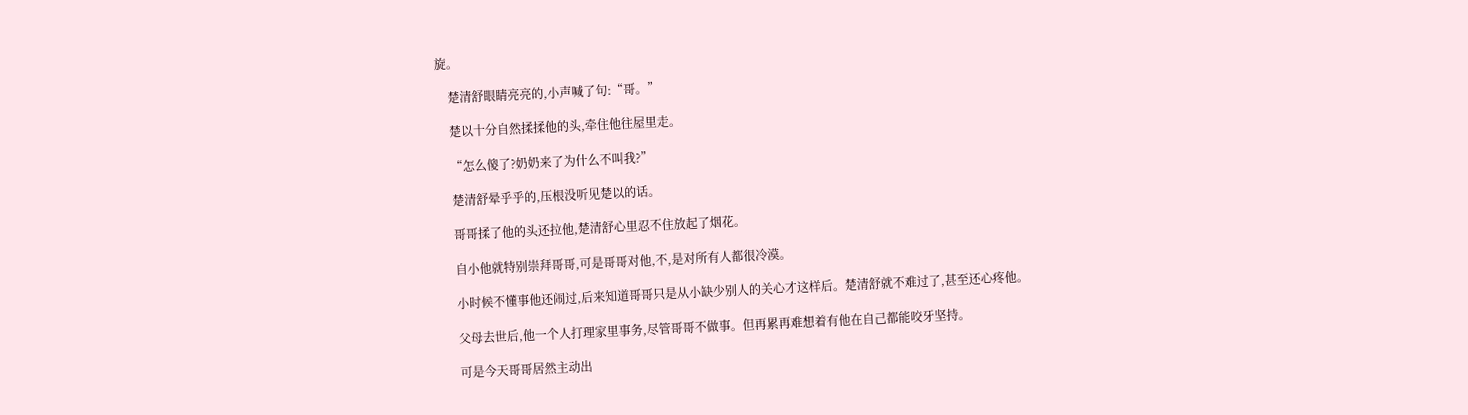旋。

    楚清舒眼睛亮亮的,小声喊了句:“哥。”

    楚以十分自然揉揉他的头,牵住他往屋里走。

    “怎么傻了?奶奶来了为什么不叫我?”

    楚清舒晕乎乎的,压根没听见楚以的话。

    哥哥揉了他的头还拉他,楚清舒心里忍不住放起了烟花。

    自小他就特别崇拜哥哥,可是哥哥对他,不,是对所有人都很冷漠。

    小时候不懂事他还闹过,后来知道哥哥只是从小缺少别人的关心才这样后。楚清舒就不难过了,甚至还心疼他。

    父母去世后,他一个人打理家里事务,尽管哥哥不做事。但再累再难想着有他在自己都能咬牙坚持。

    可是今天哥哥居然主动出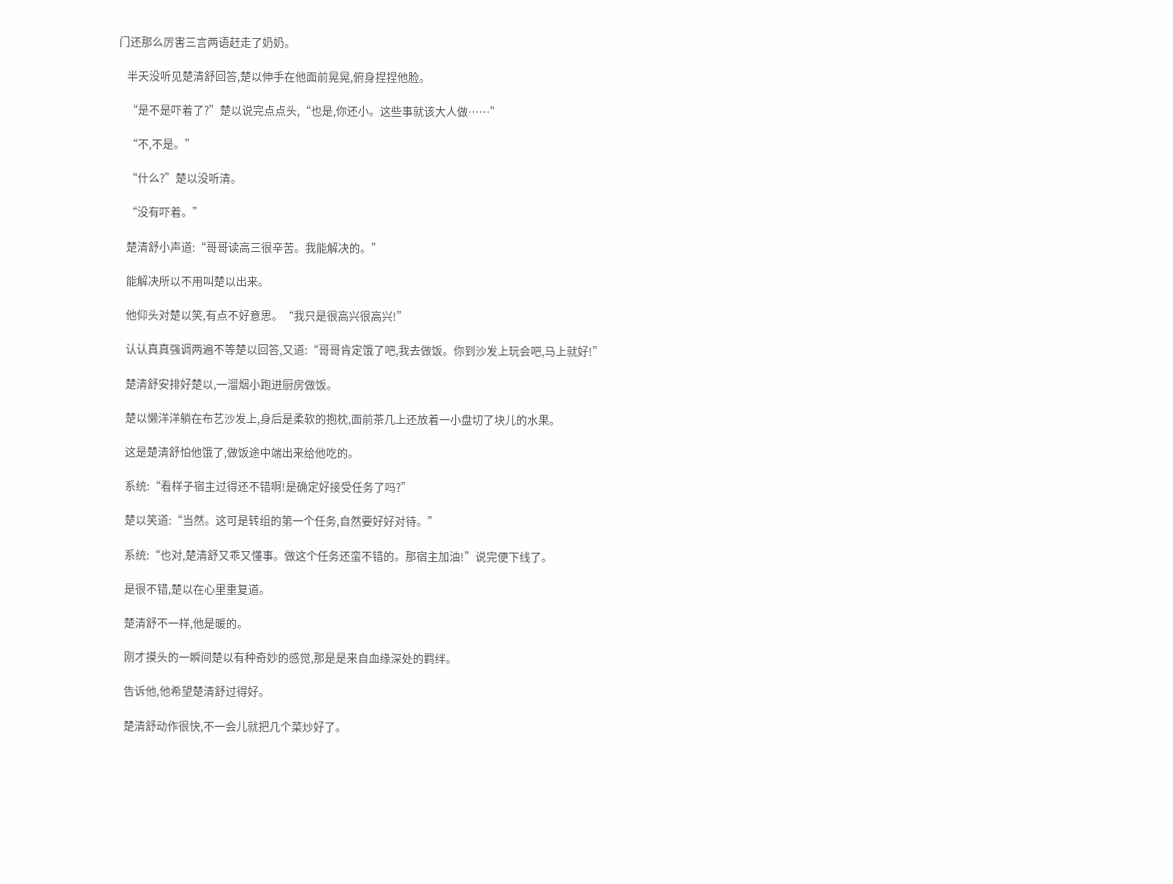门还那么厉害三言两语赶走了奶奶。

    半天没听见楚清舒回答,楚以伸手在他面前晃晃,俯身捏捏他脸。

    “是不是吓着了?”楚以说完点点头,“也是,你还小。这些事就该大人做……”

    “不,不是。”

    “什么?”楚以没听清。

    “没有吓着。”

    楚清舒小声道:“哥哥读高三很辛苦。我能解决的。”

    能解决所以不用叫楚以出来。

    他仰头对楚以笑,有点不好意思。“我只是很高兴很高兴!”

    认认真真强调两遍不等楚以回答,又道:“哥哥肯定饿了吧,我去做饭。你到沙发上玩会吧,马上就好!”

    楚清舒安排好楚以,一溜烟小跑进厨房做饭。

    楚以懒洋洋躺在布艺沙发上,身后是柔软的抱枕,面前茶几上还放着一小盘切了块儿的水果。

    这是楚清舒怕他饿了,做饭途中端出来给他吃的。

    系统:“看样子宿主过得还不错啊!是确定好接受任务了吗?”

    楚以笑道:“当然。这可是转组的第一个任务,自然要好好对待。”

    系统:“也对,楚清舒又乖又懂事。做这个任务还蛮不错的。那宿主加油!”说完便下线了。

    是很不错,楚以在心里重复道。

    楚清舒不一样,他是暖的。

    刚才摸头的一瞬间楚以有种奇妙的感觉,那是是来自血缘深处的羁绊。

    告诉他,他希望楚清舒过得好。

    楚清舒动作很快,不一会儿就把几个菜炒好了。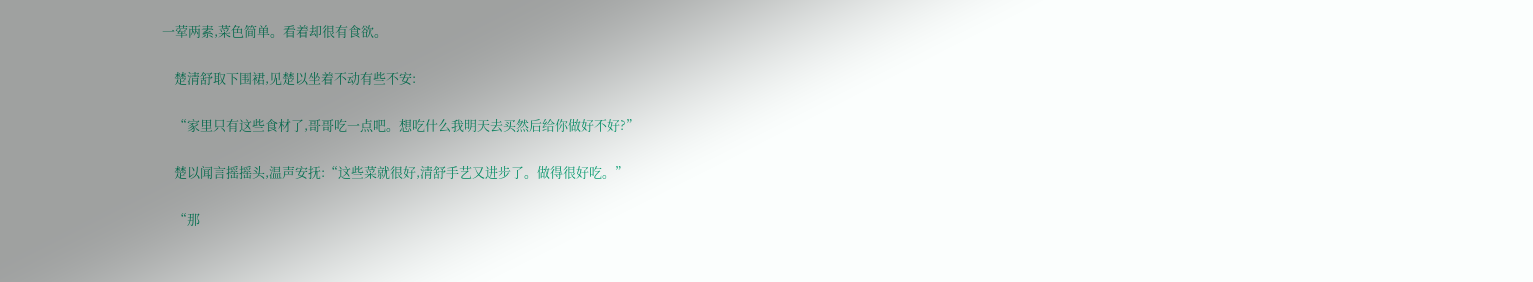一荤两素,菜色简单。看着却很有食欲。

    楚清舒取下围裙,见楚以坐着不动有些不安:

    “家里只有这些食材了,哥哥吃一点吧。想吃什么我明天去买然后给你做好不好?”

    楚以闻言摇摇头,温声安抚:“这些菜就很好,清舒手艺又进步了。做得很好吃。”

    “那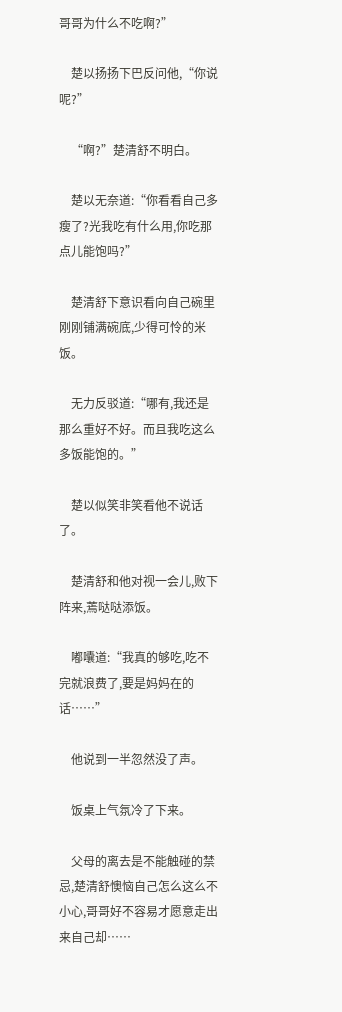哥哥为什么不吃啊?”

    楚以扬扬下巴反问他,“你说呢?”

    “啊?”楚清舒不明白。

    楚以无奈道:“你看看自己多瘦了?光我吃有什么用,你吃那点儿能饱吗?”

    楚清舒下意识看向自己碗里刚刚铺满碗底,少得可怜的米饭。

    无力反驳道:“哪有,我还是那么重好不好。而且我吃这么多饭能饱的。”

    楚以似笑非笑看他不说话了。

    楚清舒和他对视一会儿,败下阵来,蔫哒哒添饭。

    嘟囔道:“我真的够吃,吃不完就浪费了,要是妈妈在的话……”

    他说到一半忽然没了声。

    饭桌上气氛冷了下来。

    父母的离去是不能触碰的禁忌,楚清舒懊恼自己怎么这么不小心,哥哥好不容易才愿意走出来自己却……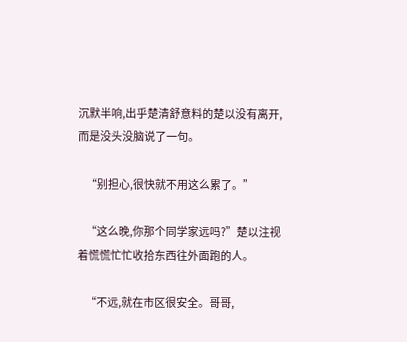沉默半响,出乎楚清舒意料的楚以没有离开,而是没头没脑说了一句。

    “别担心,很快就不用这么累了。”

    “这么晚,你那个同学家远吗?”楚以注视着慌慌忙忙收拾东西往外面跑的人。

    “不远,就在市区很安全。哥哥,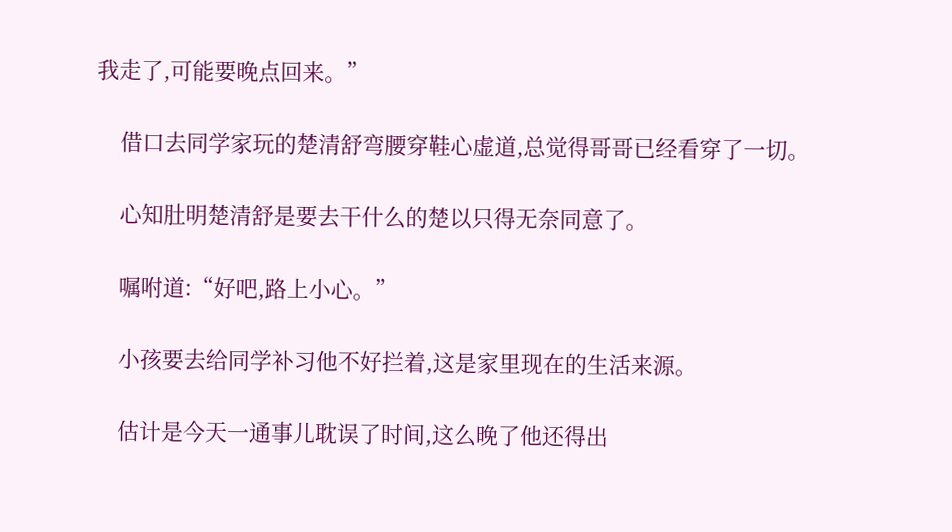我走了,可能要晚点回来。”

    借口去同学家玩的楚清舒弯腰穿鞋心虚道,总觉得哥哥已经看穿了一切。

    心知肚明楚清舒是要去干什么的楚以只得无奈同意了。

    嘱咐道:“好吧,路上小心。”

    小孩要去给同学补习他不好拦着,这是家里现在的生活来源。

    估计是今天一通事儿耽误了时间,这么晚了他还得出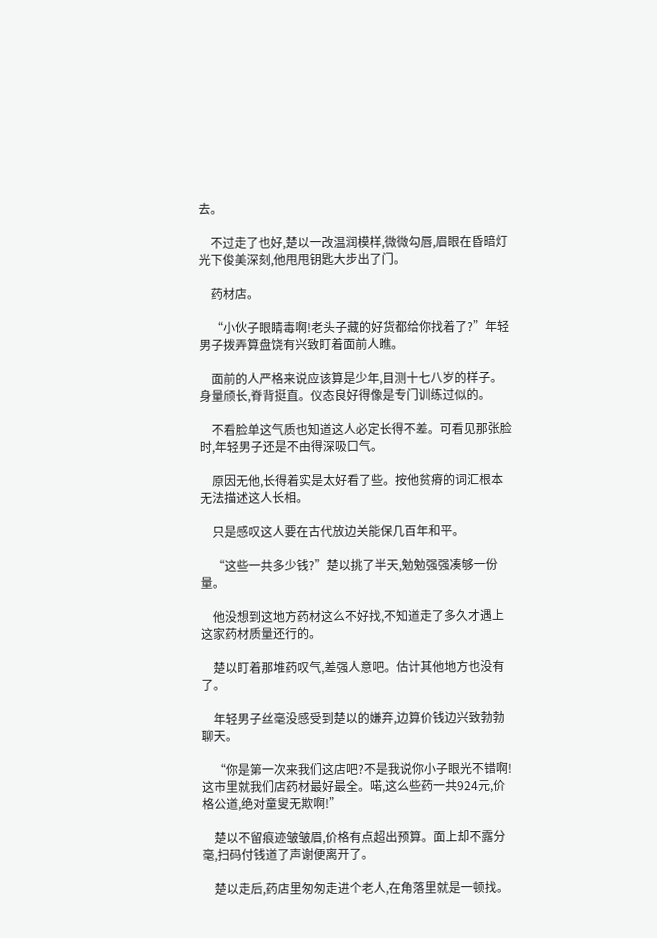去。

    不过走了也好,楚以一改温润模样,微微勾唇,眉眼在昏暗灯光下俊美深刻,他甩甩钥匙大步出了门。

    药材店。

    “小伙子眼睛毒啊!老头子藏的好货都给你找着了?”年轻男子拨弄算盘饶有兴致盯着面前人瞧。

    面前的人严格来说应该算是少年,目测十七八岁的样子。身量颀长,脊背挺直。仪态良好得像是专门训练过似的。

    不看脸单这气质也知道这人必定长得不差。可看见那张脸时,年轻男子还是不由得深吸口气。

    原因无他,长得着实是太好看了些。按他贫瘠的词汇根本无法描述这人长相。

    只是感叹这人要在古代放边关能保几百年和平。

    “这些一共多少钱?”楚以挑了半天,勉勉强强凑够一份量。

    他没想到这地方药材这么不好找,不知道走了多久才遇上这家药材质量还行的。

    楚以盯着那堆药叹气,差强人意吧。估计其他地方也没有了。

    年轻男子丝毫没感受到楚以的嫌弃,边算价钱边兴致勃勃聊天。

    “你是第一次来我们这店吧?不是我说你小子眼光不错啊!这市里就我们店药材最好最全。喏,这么些药一共924元,价格公道,绝对童叟无欺啊!”

    楚以不留痕迹皱皱眉,价格有点超出预算。面上却不露分毫,扫码付钱道了声谢便离开了。

    楚以走后,药店里匆匆走进个老人,在角落里就是一顿找。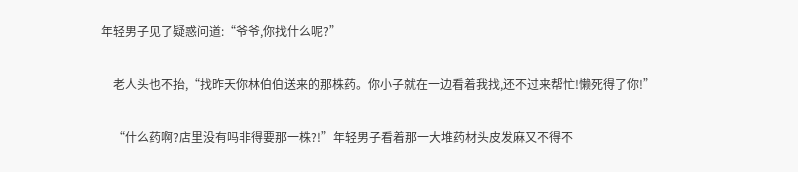年轻男子见了疑惑问道:“爷爷,你找什么呢?”

    老人头也不抬,“找昨天你林伯伯送来的那株药。你小子就在一边看着我找,还不过来帮忙!懒死得了你!”

    “什么药啊?店里没有吗非得要那一株?!”年轻男子看着那一大堆药材头皮发麻又不得不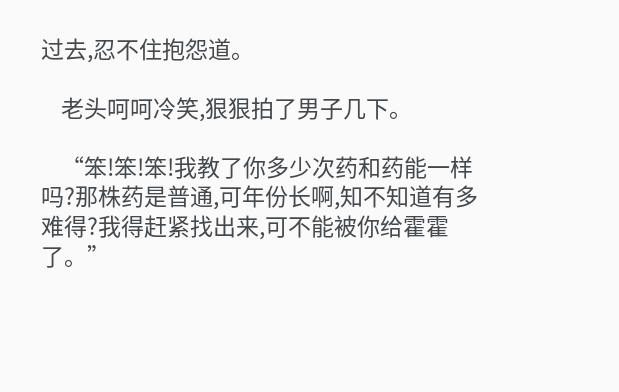过去,忍不住抱怨道。

    老头呵呵冷笑,狠狠拍了男子几下。

    “笨!笨!笨!我教了你多少次药和药能一样吗?那株药是普通,可年份长啊,知不知道有多难得?我得赶紧找出来,可不能被你给霍霍了。”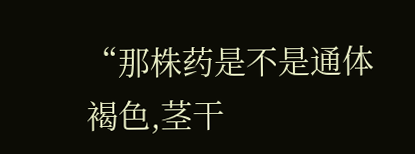“那株药是不是通体褐色,茎干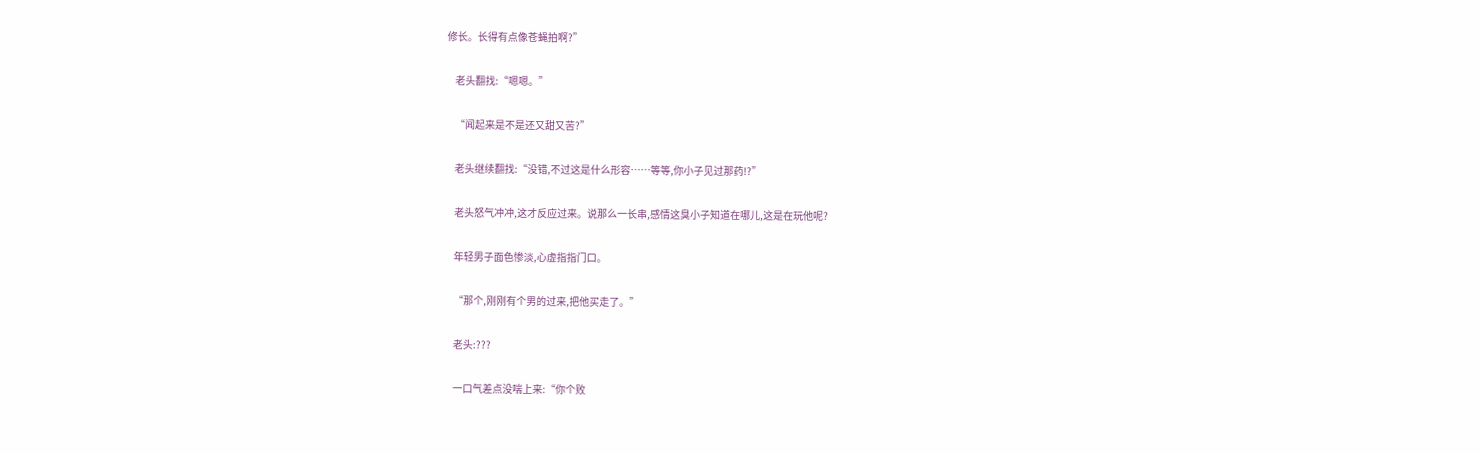修长。长得有点像苍蝇拍啊?”

    老头翻找:“嗯嗯。”

    “闻起来是不是还又甜又苦?”

    老头继续翻找:“没错,不过这是什么形容……等等,你小子见过那药!?”

    老头怒气冲冲,这才反应过来。说那么一长串,感情这臭小子知道在哪儿,这是在玩他呢?

    年轻男子面色惨淡,心虚指指门口。

    “那个,刚刚有个男的过来,把他买走了。”

    老头:???

    一口气差点没喘上来:“你个败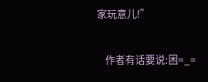家玩意儿!”

    作者有话要说:困=_=